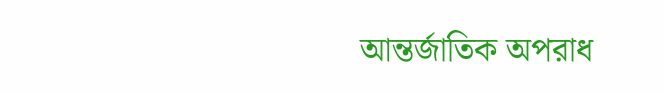আন্তর্জাতিক অপরাধ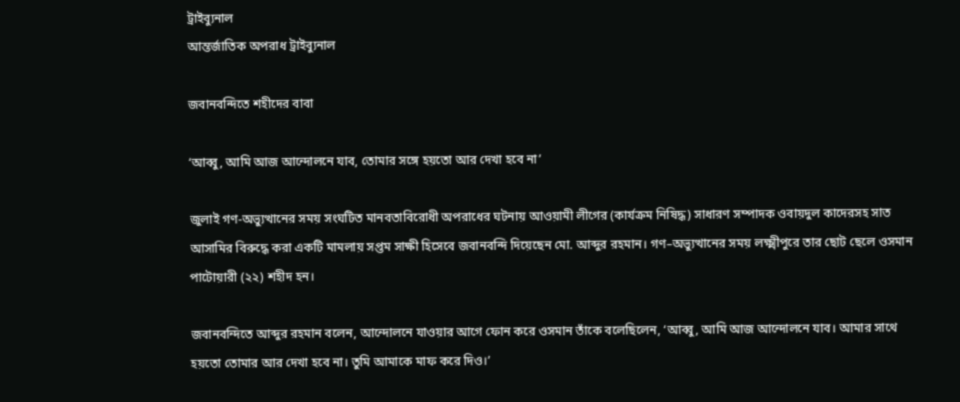ট্রাইব্যুনাল
আন্তর্জাতিক অপরাধ ট্রাইব্যুনাল

জবানবন্দিতে শহীদের বাবা

‘আব্বু, আমি আজ আন্দোলনে যাব, তোমার সঙ্গে হয়তো আর দেখা হবে না’

জুলাই গণ-অভ্যুত্থানের সময় সংঘটিত মানবতাবিরোধী অপরাধের ঘটনায় আওয়ামী লীগের (কার্যক্রম নিষিদ্ধ) সাধারণ সম্পাদক ওবায়দুল কাদেরসহ সাত আসামির বিরুদ্ধে করা একটি মামলায় সপ্তম সাক্ষী হিসেবে জবানবন্দি দিয়েছেন মো. আব্দুর রহমান। গণ–অভ্যুত্থানের সময় লক্ষ্মীপুরে তার ছোট ছেলে ওসমান পাটোয়ারী (২২) শহীদ হন।

জবানবন্দিতে আব্দুর রহমান বলেন, আন্দোলনে যাওয়ার আগে ফোন করে ওসমান তাঁকে বলেছিলেন, ‘আব্বু, আমি আজ আন্দোলনে যাব। আমার সাথে হয়তো তোমার আর দেখা হবে না। তুমি আমাকে মাফ করে দিও।’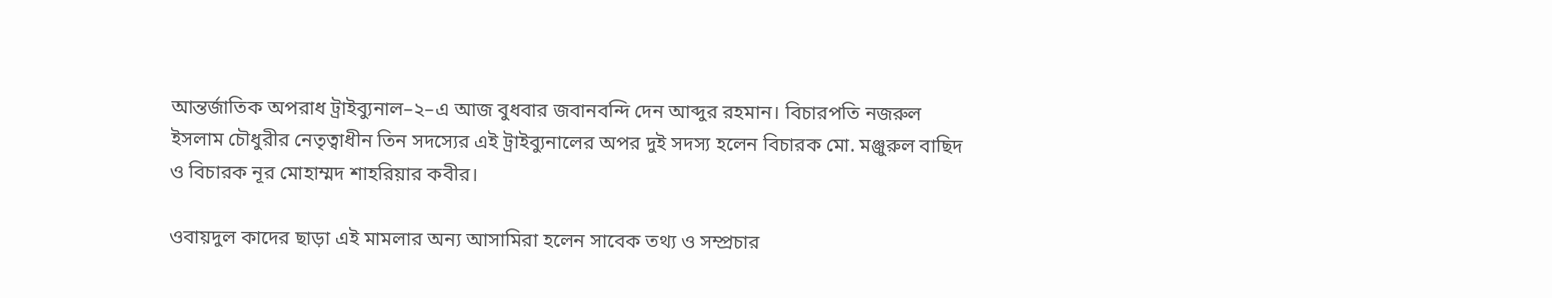আন্তর্জাতিক অপরাধ ট্রাইব্যুনাল–২–এ আজ বুধবার জবানবন্দি দেন আব্দুর রহমান। বিচারপতি নজরুল ইসলাম চৌধুরীর নেতৃত্বাধীন তিন সদস্যের এই ট্রাইব্যুনালের অপর দুই সদস্য হলেন বিচারক মো. মঞ্জুরুল বাছিদ ও বিচারক নূর মোহাম্মদ শাহরিয়ার কবীর।

ওবায়দুল কাদের ছাড়া এই মামলার অন্য আসামিরা হলেন সাবেক তথ্য ও সম্প্রচার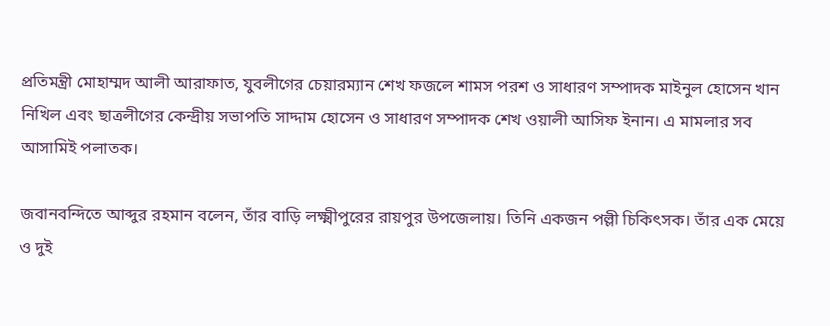প্রতিমন্ত্রী মোহাম্মদ আলী আরাফাত, যুবলীগের চেয়ারম্যান শেখ ফজলে শামস পরশ ও সাধারণ সম্পাদক মাইনুল হোসেন খান নিখিল এবং ছাত্রলীগের কেন্দ্রীয় সভাপতি সাদ্দাম হোসেন ও সাধারণ সম্পাদক শেখ ওয়ালী আসিফ ইনান। এ মামলার সব আসামিই পলাতক।

জবানবন্দিতে আব্দুর রহমান বলেন, তাঁর বাড়ি লক্ষ্মীপুরের রায়পুর উপজেলায়। তিনি একজন পল্লী চিকিৎসক। তাঁর এক মেয়ে ও দুই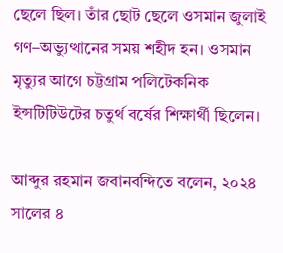ছেলে ছিল। তাঁর ছোট ছেলে ওসমান জুলাই গণ–অভ্যুত্থানের সময় শহীদ হন। ওসমান মৃত্যুর আগে চট্টগ্রাম পলিটেকনিক ইন্সটিটিউটের চতুর্থ বর্ষের শিক্ষার্থী ছিলেন।

আব্দুর রহমান জবানবন্দিতে বলেন, ২০২৪ সালের ৪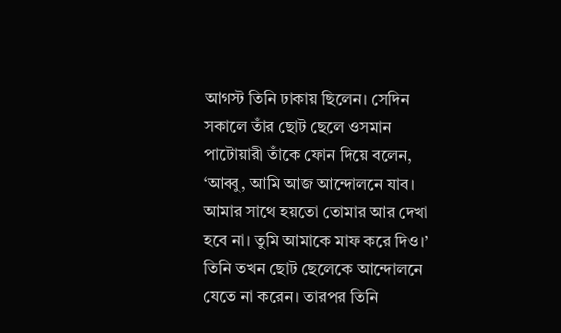আগস্ট তিনি ঢাকায় ছিলেন। সেদিন সকালে তাঁর ছোট ছেলে ওসমান পাটোয়ারী তাঁকে ফোন দিয়ে বলেন, ‘আব্বু, আমি আজ আন্দোলনে যাব। আমার সাথে হয়তো তোমার আর দেখা হবে না। তুমি আমাকে মাফ করে দিও।’ তিনি তখন ছোট ছেলেকে আন্দোলনে যেতে না করেন। তারপর তিনি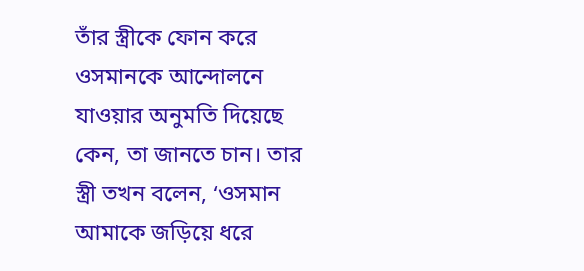তাঁর স্ত্রীকে ফোন করে ওসমানকে আন্দোলনে যাওয়ার অনুমতি দিয়েছে কেন, তা জানতে চান। তার স্ত্রী তখন বলেন, ‘ওসমান আমাকে জড়িয়ে ধরে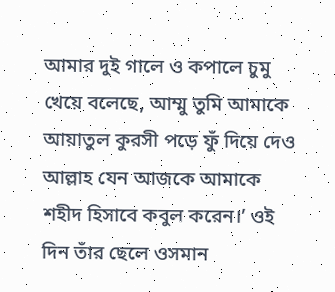আমার দুই গালে ও কপালে চুমু খেয়ে বলেছে, আম্মু তুমি আমাকে আয়াতুল কুরসী পড়ে ফুঁ দিয়ে দেও আল্লাহ যেন আজকে আমাকে শহীদ হিসাবে কবুল করেন।’ ওই দিন তাঁর ছেলে ওসমান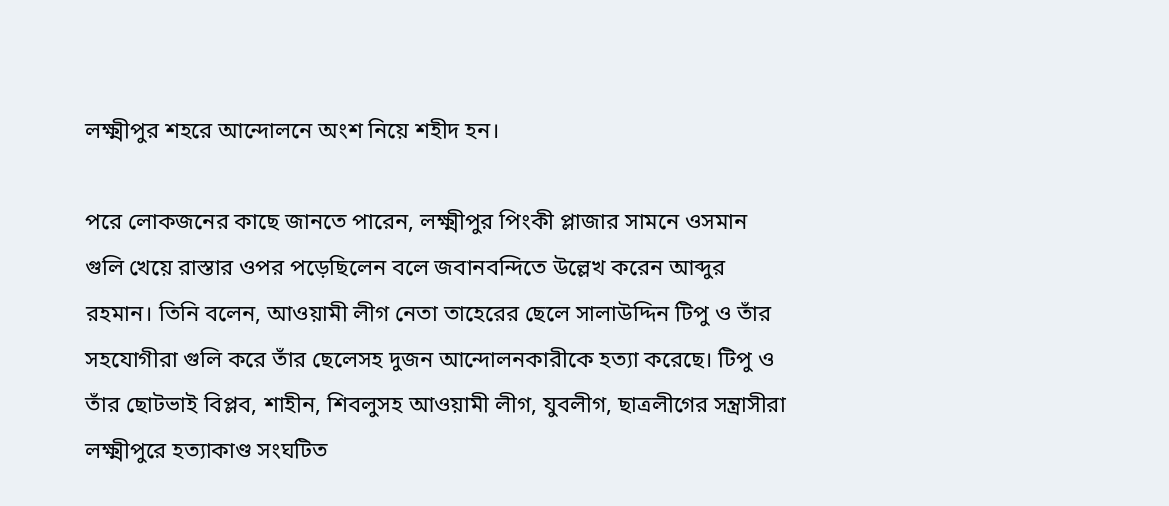লক্ষ্মীপুর শহরে আন্দোলনে অংশ নিয়ে শহীদ হন।

পরে লোকজনের কাছে জানতে পারেন, লক্ষ্মীপুর পিংকী প্লাজার সামনে ওসমান গুলি খেয়ে রাস্তার ওপর পড়েছিলেন বলে জবানবন্দিতে উল্লেখ করেন আব্দুর রহমান। তিনি বলেন, আওয়ামী লীগ নেতা তাহেরের ছেলে সালাউদ্দিন টিপু ও তাঁর সহযোগীরা গুলি করে তাঁর ছেলেসহ দুজন আন্দোলনকারীকে হত্যা করেছে। টিপু ও তাঁর ছোটভাই বিপ্লব, শাহীন, শিবলুসহ আওয়ামী লীগ, যুবলীগ, ছাত্রলীগের সন্ত্রাসীরা লক্ষ্মীপুরে হত্যাকাণ্ড সংঘটিত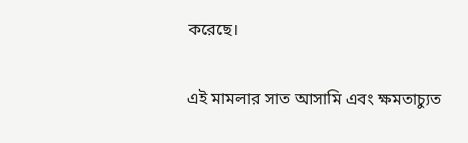করেছে।

এই মামলার সাত আসামি এবং ক্ষমতাচ্যুত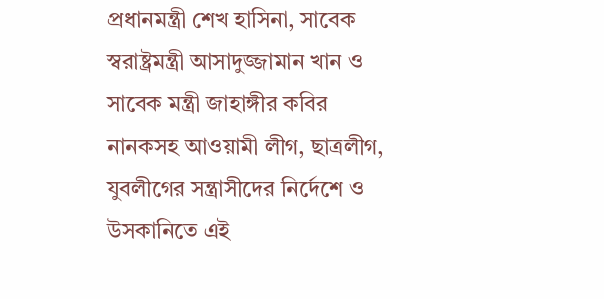প্রধানমন্ত্রী শেখ হাসিনা, সাবেক স্বরাষ্ট্রমন্ত্রী আসাদুজ্জামান খান ও সাবেক মন্ত্রী জাহাঙ্গীর কবির নানকসহ আওয়ামী লীগ, ছাত্রলীগ, যুবলীগের সন্ত্রাসীদের নির্দেশে ও উসকানিতে এই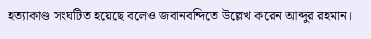হত্যাকাণ্ড সংঘটিত হয়েছে বলেও জবানবন্দিতে উল্লেখ করেন আব্দুর রহমান।